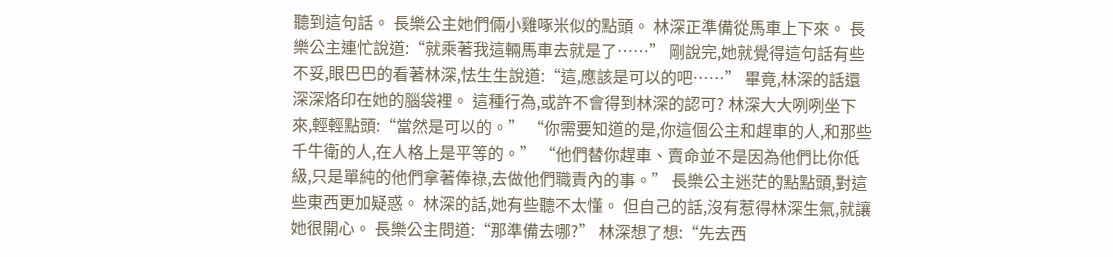聽到這句話。 長樂公主她們倆小雞啄米似的點頭。 林深正準備從馬車上下來。 長樂公主連忙說道:“就乘著我這輛馬車去就是了……” 剛說完,她就覺得這句話有些不妥,眼巴巴的看著林深,怯生生說道:“這,應該是可以的吧……” 畢竟,林深的話還深深烙印在她的腦袋裡。 這種行為,或許不會得到林深的認可? 林深大大咧咧坐下來,輕輕點頭:“當然是可以的。” “你需要知道的是,你這個公主和趕車的人,和那些千牛衛的人,在人格上是平等的。” “他們替你趕車、賣命並不是因為他們比你低級,只是單純的他們拿著俸祿,去做他們職責內的事。” 長樂公主迷茫的點點頭,對這些東西更加疑惑。 林深的話,她有些聽不太懂。 但自己的話,沒有惹得林深生氣,就讓她很開心。 長樂公主問道:“那準備去哪?” 林深想了想:“先去西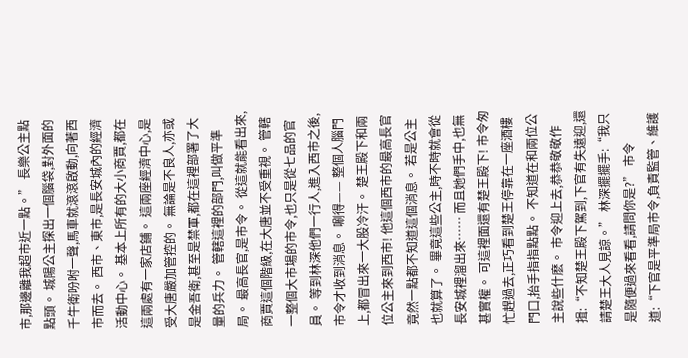市,那邊離我超市近一點。” 長樂公主點點頭。 城陽公主探出一個腦袋,對外面的千牛衛吩咐一聲,馬車就滾滾啟動,向著西市而去。 西市、東市,是長安城內的經濟活動中心。 基本上所有的大小商賈,都在這兩處有一家店鋪。 這兩座經濟中心,是受大唐嚴加管控的。 無論是不良人,亦或是金吾衛,甚至是禁軍,都在這裡部署了大量的兵力。 管轄這裡的部門,叫做平準局。 最高長官,是市令。 從這就能看出來,商賈這個階級,在大唐並不受重視。 管轄一整個大市場的市令,也只是從七品的官員。 等到林深他們一行人,進入西市之後,市令才收到消息。 唰得—— 整個人腦門上,都冒出來一大股冷汗。 楚王殿下和兩位公主來到西市! 他這個西市的最高長官竟然一點都不知道這個消息。 若是公主也就算了。 畢竟這些公主,時不時就會從長安城裡溜出來…… 而且她們手中,也無甚實權。 可這裡面還有楚王殿下! 市令匆忙趕過去,正巧看到楚王停靠在一座酒樓門口,抬手指指點點。 不知道在和兩位公主說些什麽。 市令迎上去,恭恭敬敬作揖:“不知楚王殿下駕到,下官有失遠迎,還請楚王大人見諒。” 林深擺擺手:“我只是隨便過來看看,請問你是?” 市令道:“下官是平準局市令,負責監管、維護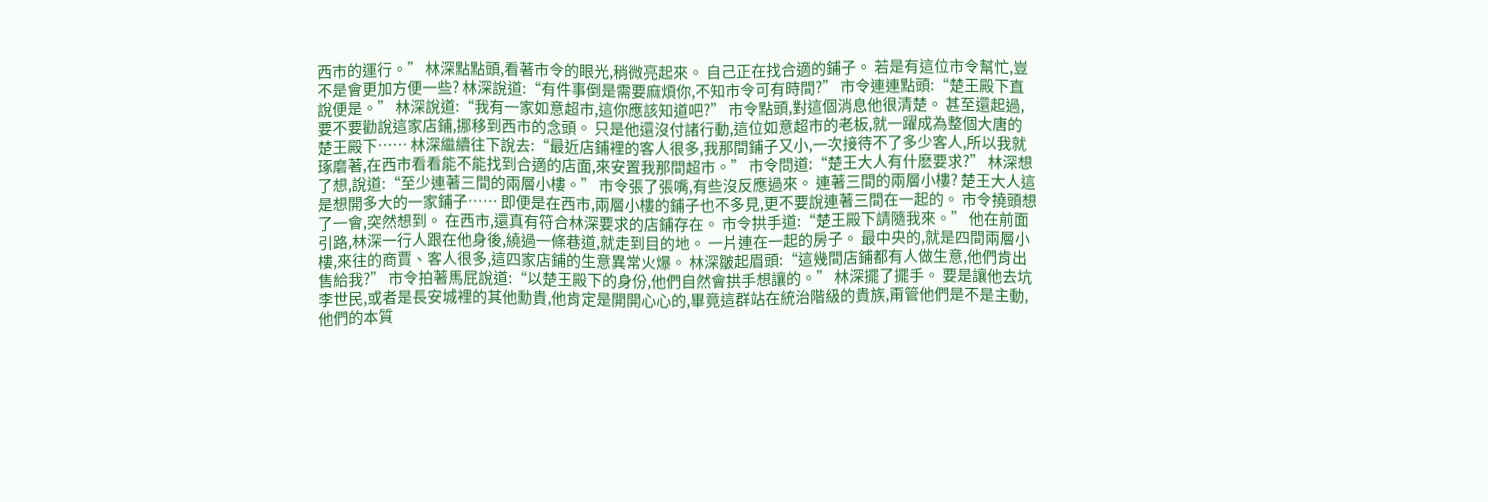西市的運行。” 林深點點頭,看著市令的眼光,稍微亮起來。 自己正在找合適的鋪子。 若是有這位市令幫忙,豈不是會更加方便一些? 林深說道:“有件事倒是需要麻煩你,不知市令可有時間?” 市令連連點頭:“楚王殿下直說便是。” 林深說道:“我有一家如意超市,這你應該知道吧?” 市令點頭,對這個消息他很清楚。 甚至還起過,要不要勸說這家店鋪,挪移到西市的念頭。 只是他還沒付諸行動,這位如意超市的老板,就一躍成為整個大唐的楚王殿下…… 林深繼續往下說去:“最近店鋪裡的客人很多,我那間鋪子又小,一次接待不了多少客人,所以我就琢磨著,在西市看看能不能找到合適的店面,來安置我那間超市。” 市令問道:“楚王大人有什麽要求?” 林深想了想,說道:“至少連著三間的兩層小樓。” 市令張了張嘴,有些沒反應過來。 連著三間的兩層小樓? 楚王大人這是想開多大的一家鋪子…… 即便是在西市,兩層小樓的鋪子也不多見,更不要說連著三間在一起的。 市令撓頭想了一會,突然想到。 在西市,還真有符合林深要求的店鋪存在。 市令拱手道:“楚王殿下請隨我來。” 他在前面引路,林深一行人跟在他身後,繞過一條巷道,就走到目的地。 一片連在一起的房子。 最中央的,就是四間兩層小樓,來往的商賈、客人很多,這四家店鋪的生意異常火爆。 林深皺起眉頭:“這幾間店鋪都有人做生意,他們肯出售給我?” 市令拍著馬屁說道:“以楚王殿下的身份,他們自然會拱手想讓的。” 林深擺了擺手。 要是讓他去坑李世民,或者是長安城裡的其他勳貴,他肯定是開開心心的,畢竟這群站在統治階級的貴族,甭管他們是不是主動,他們的本質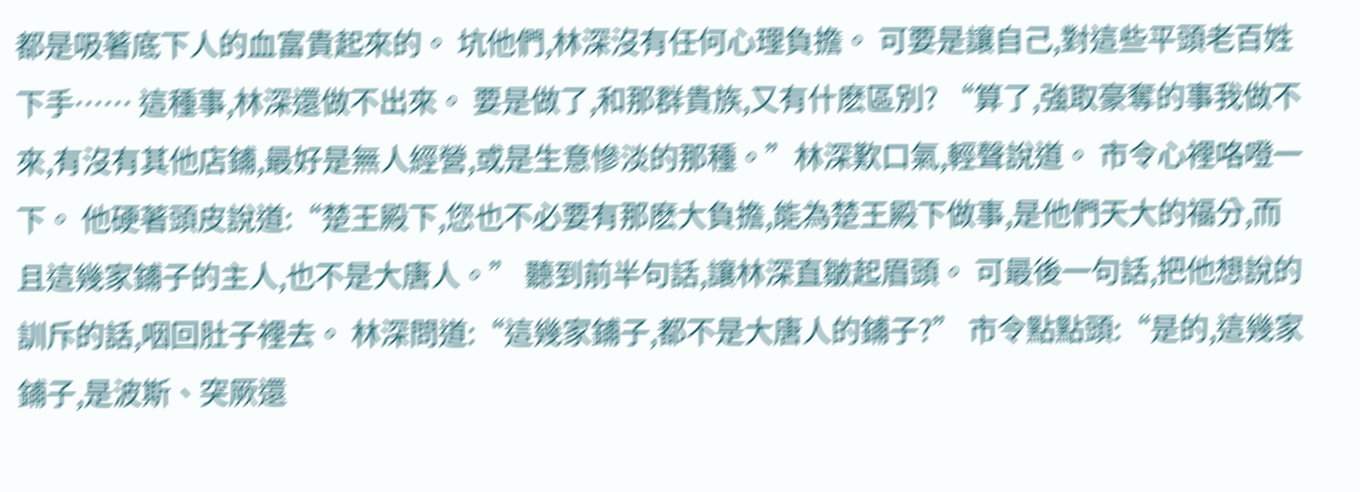都是吸著底下人的血富貴起來的。 坑他們,林深沒有任何心理負擔。 可要是讓自己,對這些平頭老百姓下手…… 這種事,林深還做不出來。 要是做了,和那群貴族,又有什麽區別? “算了,強取豪奪的事我做不來,有沒有其他店鋪,最好是無人經營,或是生意慘淡的那種。”林深歎口氣,輕聲說道。 市令心裡咯噔一下。 他硬著頭皮說道:“楚王殿下,您也不必要有那麽大負擔,能為楚王殿下做事,是他們天大的福分,而且這幾家鋪子的主人,也不是大唐人。” 聽到前半句話,讓林深直皺起眉頭。 可最後一句話,把他想說的訓斥的話,咽回肚子裡去。 林深問道:“這幾家鋪子,都不是大唐人的鋪子?” 市令點點頭:“是的,這幾家鋪子,是波斯、突厥還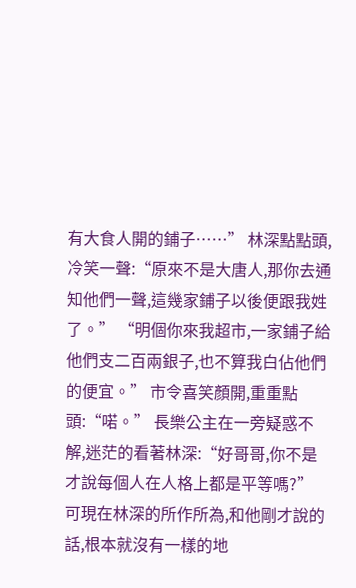有大食人開的鋪子……” 林深點點頭,冷笑一聲:“原來不是大唐人,那你去通知他們一聲,這幾家鋪子以後便跟我姓了。” “明個你來我超市,一家鋪子給他們支二百兩銀子,也不算我白佔他們的便宜。” 市令喜笑顏開,重重點頭:“喏。” 長樂公主在一旁疑惑不解,迷茫的看著林深:“好哥哥,你不是才說每個人在人格上都是平等嗎?” 可現在林深的所作所為,和他剛才說的話,根本就沒有一樣的地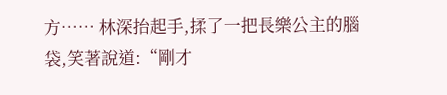方…… 林深抬起手,揉了一把長樂公主的腦袋,笑著說道:“剛才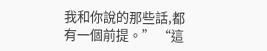我和你說的那些話,都有一個前提。” “這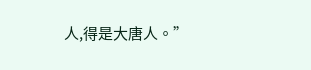人,得是大唐人。”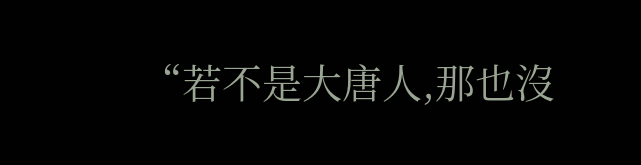“若不是大唐人,那也沒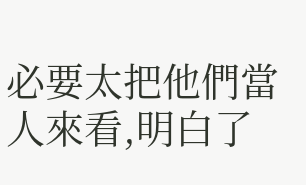必要太把他們當人來看,明白了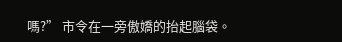嗎?” 市令在一旁傲嬌的抬起腦袋。